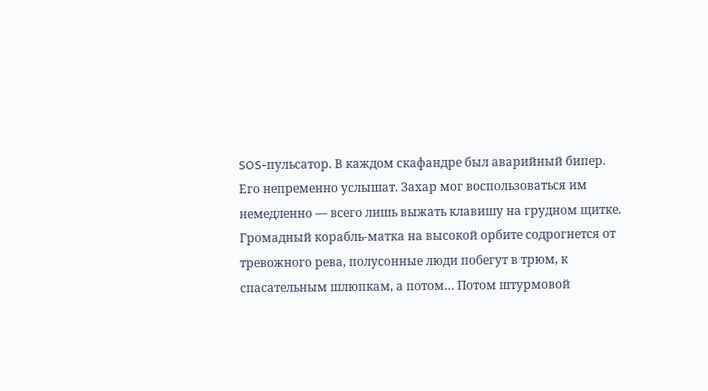SOS-пульсатор. В каждом скафандре был аварийный бипер. Его непременно услышат. Захар мог воспользоваться им немедленно — всего лишь выжать клавишу на грудном щитке. Громадный корабль-матка на высокой орбите содрогнется от тревожного рева, полусонные люди побегут в трюм, к спасательным шлюпкам, а потом… Потом штурмовой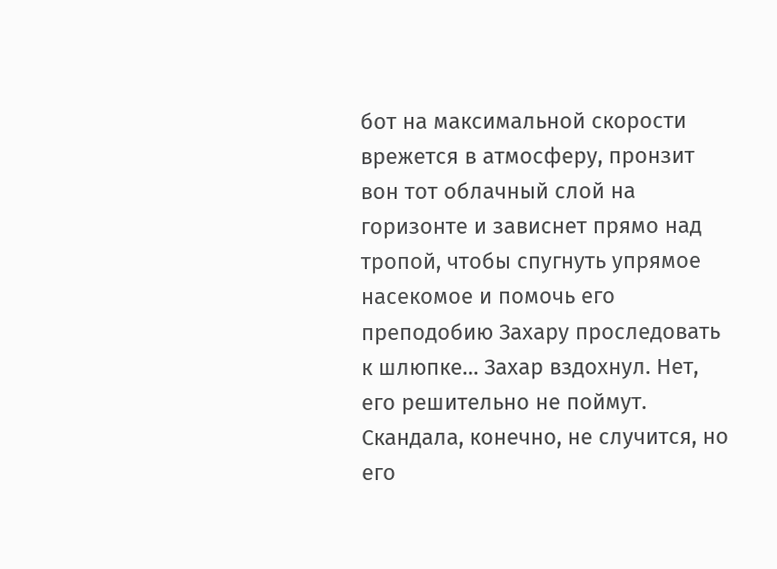бот на максимальной скорости врежется в атмосферу, пронзит вон тот облачный слой на горизонте и зависнет прямо над тропой, чтобы спугнуть упрямое насекомое и помочь его преподобию Захару проследовать к шлюпке… Захар вздохнул. Нет, его решительно не поймут. Скандала, конечно, не случится, но его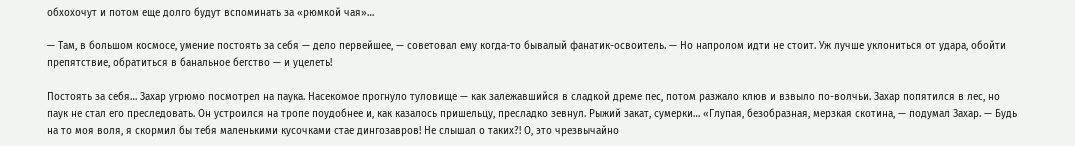обхохочут и потом еще долго будут вспоминать за «рюмкой чая»…

— Там, в большом космосе, умение постоять за себя — дело первейшее, — советовал ему когда-то бывалый фанатик-освоитель. — Но напролом идти не стоит. Уж лучше уклониться от удара, обойти препятствие, обратиться в банальное бегство — и уцелеть!

Постоять за себя… Захар угрюмо посмотрел на паука. Насекомое прогнуло туловище — как залежавшийся в сладкой дреме пес, потом разжало клюв и взвыло по-волчьи. Захар попятился в лес, но паук не стал его преследовать. Он устроился на тропе поудобнее и, как казалось пришельцу, пресладко зевнул. Рыжий закат, сумерки… «Глупая, безобразная, мерзкая скотина, — подумал Захар. — Будь на то моя воля, я скормил бы тебя маленькими кусочками стае дингозавров! Не слышал о таких?! О, это чрезвычайно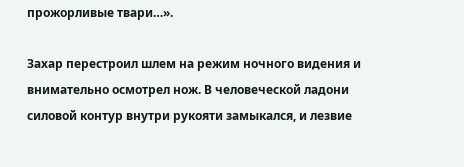прожорливые твари…».

Захар перестроил шлем на режим ночного видения и внимательно осмотрел нож. В человеческой ладони силовой контур внутри рукояти замыкался, и лезвие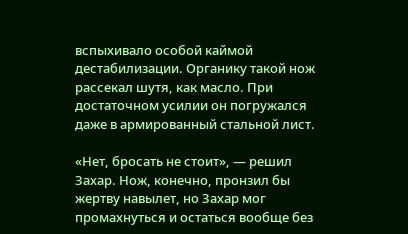вспыхивало особой каймой дестабилизации. Органику такой нож рассекал шутя, как масло. При достаточном усилии он погружался даже в армированный стальной лист.

«Нет, бросать не стоит», — решил Захар. Нож, конечно, пронзил бы жертву навылет, но Захар мог промахнуться и остаться вообще без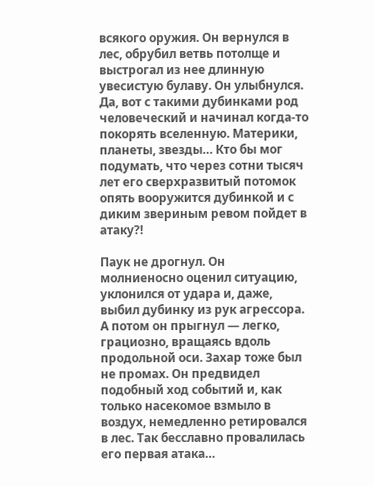всякого оружия. Он вернулся в лес, обрубил ветвь потолще и выстрогал из нее длинную увесистую булаву. Он улыбнулся. Да, вот с такими дубинками род человеческий и начинал когда-то покорять вселенную. Материки, планеты, звезды… Кто бы мог подумать, что через сотни тысяч лет его сверхразвитый потомок опять вооружится дубинкой и с диким звериным ревом пойдет в атаку?!

Паук не дрогнул. Он молниеносно оценил ситуацию, уклонился от удара и, даже, выбил дубинку из рук агрессора. А потом он прыгнул — легко, грациозно, вращаясь вдоль продольной оси. Захар тоже был не промах. Он предвидел подобный ход событий и, как только насекомое взмыло в воздух, немедленно ретировался в лес. Так бесславно провалилась его первая атака…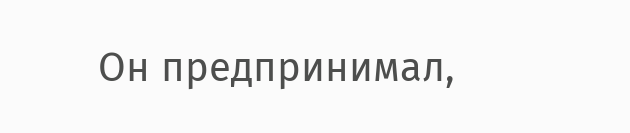Он предпринимал,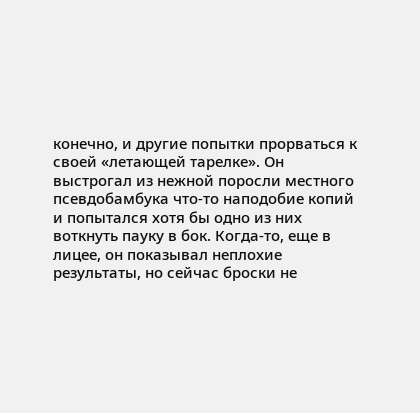конечно, и другие попытки прорваться к своей «летающей тарелке». Он выстрогал из нежной поросли местного псевдобамбука что-то наподобие копий и попытался хотя бы одно из них воткнуть пауку в бок. Когда-то, еще в лицее, он показывал неплохие результаты, но сейчас броски не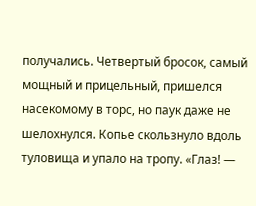получались. Четвертый бросок, самый мощный и прицельный, пришелся насекомому в торс, но паук даже не шелохнулся. Копье скользнуло вдоль туловища и упало на тропу. «Глаз! —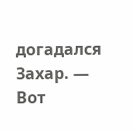догадался Захар. — Вот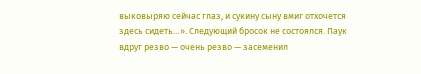выковыряю сейчас глаз, и сукину сыну вмиг отхочется здесь сидеть…». Следующий бросок не состоялся. Паук вдруг резво — очень резво — засеменил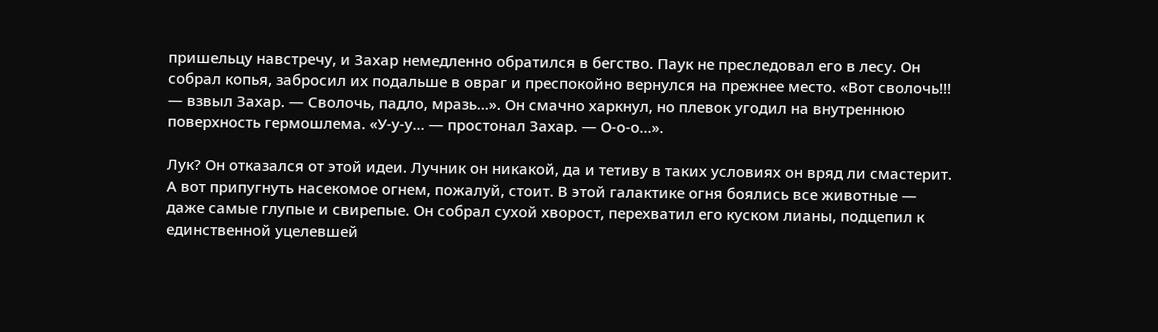пришельцу навстречу, и Захар немедленно обратился в бегство. Паук не преследовал его в лесу. Он собрал копья, забросил их подальше в овраг и преспокойно вернулся на прежнее место. «Вот сволочь!!! — взвыл Захар. — Сволочь, падло, мразь…». Он смачно харкнул, но плевок угодил на внутреннюю поверхность гермошлема. «У-у-у… — простонал Захар. — О-о-о…».

Лук? Он отказался от этой идеи. Лучник он никакой, да и тетиву в таких условиях он вряд ли смастерит. А вот припугнуть насекомое огнем, пожалуй, стоит. В этой галактике огня боялись все животные — даже самые глупые и свирепые. Он собрал сухой хворост, перехватил его куском лианы, подцепил к единственной уцелевшей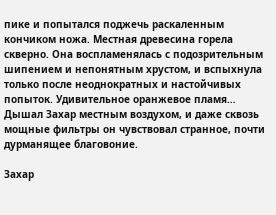пике и попытался поджечь раскаленным кончиком ножа. Местная древесина горела скверно. Она воспламенялась с подозрительным шипением и непонятным хрустом, и вспыхнула только после неоднократных и настойчивых попыток. Удивительное оранжевое пламя… Дышал Захар местным воздухом, и даже сквозь мощные фильтры он чувствовал странное, почти дурманящее благовоние.

Захар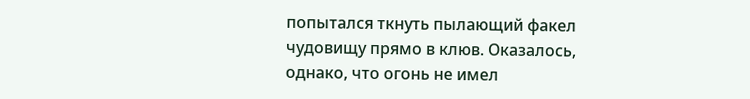попытался ткнуть пылающий факел чудовищу прямо в клюв. Оказалось, однако, что огонь не имел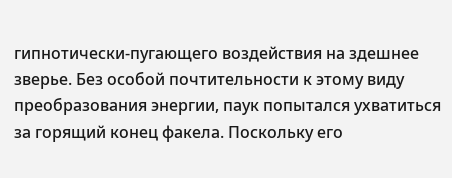гипнотически-пугающего воздействия на здешнее зверье. Без особой почтительности к этому виду преобразования энергии, паук попытался ухватиться за горящий конец факела. Поскольку его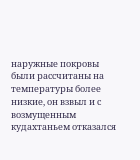наружные покровы были рассчитаны на температуры более низкие, он взвыл и с возмущенным кудахтаньем отказался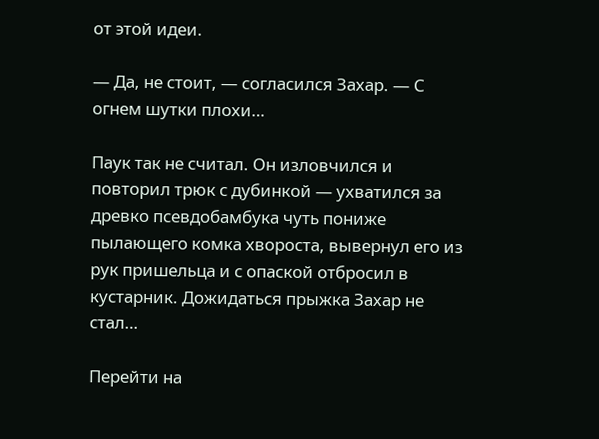от этой идеи.

— Да, не стоит, — согласился Захар. — С огнем шутки плохи…

Паук так не считал. Он изловчился и повторил трюк с дубинкой — ухватился за древко псевдобамбука чуть пониже пылающего комка хвороста, вывернул его из рук пришельца и с опаской отбросил в кустарник. Дожидаться прыжка Захар не стал…

Перейти на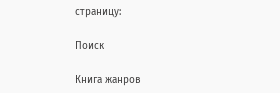страницу:

Поиск

Книга жанров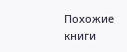Похожие книги